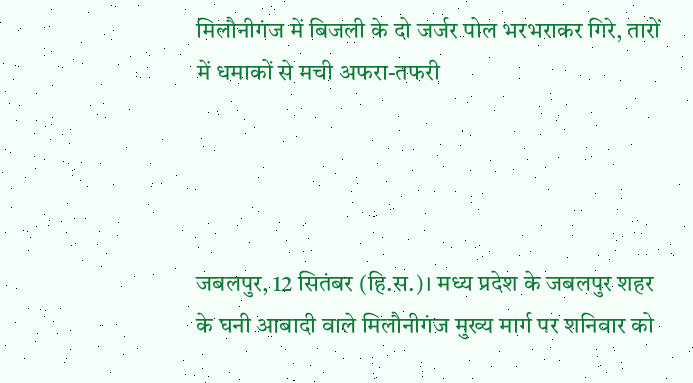मिलौनीगंज में बिजली के दो जर्जर पोल भरभराकर गिरे, तारों में धमाकों से मची अफरा-तफरी




जबलपुर, 12 सितंबर (हि.स.)। मध्‍य प्रदेश के जबलपुर शहर के घनी आबादी वाले मिलौनीगंज मुख्य मार्ग पर शनिवार को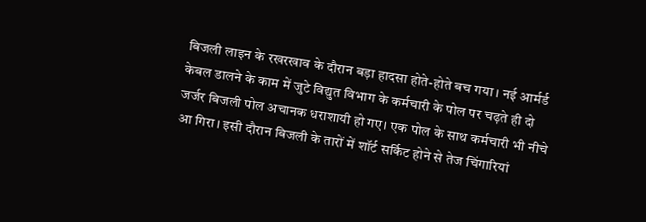बिजली लाइन के रखरखाव के दौरान बड़ा हादसा होते-होते बच गया। नई आर्मर्ड केबल डालने के काम में जुटे विद्युत विभाग के कर्मचारी के पोल पर चढ़ते ही दो जर्जर बिजली पोल अचानक धराशायी हो गए। एक पोल के साथ कर्मचारी भी नीचे आ गिरा। इसी दौरान बिजली के तारों में शॉर्ट सर्किट होने से तेज चिंगारियां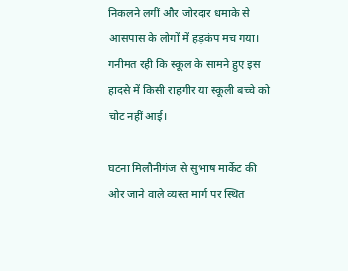निकलने लगीं और जोरदार धमाके से आसपास के लोगों में हड़कंप मच गया। गनीमत रही कि स्कूल के सामने हुए इस हादसे में किसी राहगीर या स्कूली बच्चे को चोट नहीं आई।

घटना मिलौनीगंज से सुभाष मार्केट की ओर जाने वाले व्यस्त मार्ग पर स्थित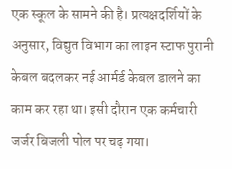एक स्कूल के सामने की है। प्रत्यक्षदर्शियों के अनुसार, विद्युत विभाग का लाइन स्टाफ पुरानी केबल बदलकर नई आर्मर्ड केबल डालने का काम कर रहा था। इसी दौरान एक कर्मचारी जर्जर बिजली पोल पर चढ़ गया।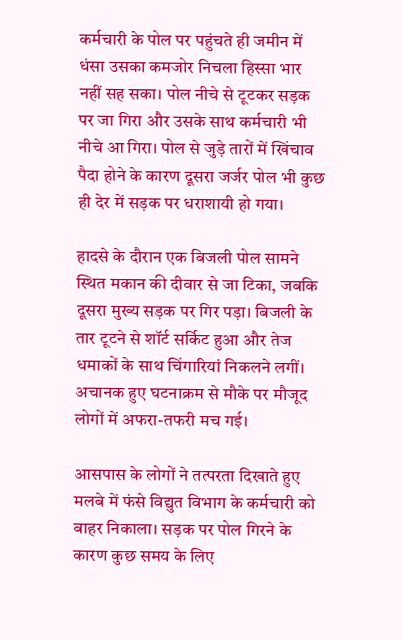कर्मचारी के पोल पर पहुंचते ही जमीन में धंसा उसका कमजोर निचला हिस्सा भार नहीं सह सका। पोल नीचे से टूटकर सड़क पर जा गिरा और उसके साथ कर्मचारी भी नीचे आ गिरा। पोल से जुड़े तारों में खिंचाव पैदा होने के कारण दूसरा जर्जर पोल भी कुछ ही देर में सड़क पर धराशायी हो गया।

हादसे के दौरान एक बिजली पोल सामने स्थित मकान की दीवार से जा टिका, जबकि दूसरा मुख्य सड़क पर गिर पड़ा। बिजली के तार टूटने से शॉर्ट सर्किट हुआ और तेज धमाकों के साथ चिंगारियां निकलने लगीं। अचानक हुए घटनाक्रम से मौके पर मौजूद लोगों में अफरा-तफरी मच गई।

आसपास के लोगों ने तत्परता दिखाते हुए मलबे में फंसे विद्युत विभाग के कर्मचारी को बाहर निकाला। सड़क पर पोल गिरने के कारण कुछ समय के लिए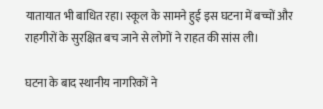यातायात भी बाधित रहा। स्कूल के सामने हुई इस घटना में बच्चों और राहगीरों के सुरक्षित बच जाने से लोगों ने राहत की सांस ली।

घटना के बाद स्थानीय नागरिकों ने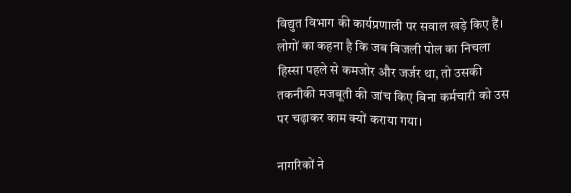विद्युत विभाग की कार्यप्रणाली पर सवाल खड़े किए हैं। लोगों का कहना है कि जब बिजली पोल का निचला हिस्सा पहले से कमजोर और जर्जर था, तो उसकी तकनीकी मजबूती की जांच किए बिना कर्मचारी को उस पर चढ़ाकर काम क्यों कराया गया।

नागरिकों ने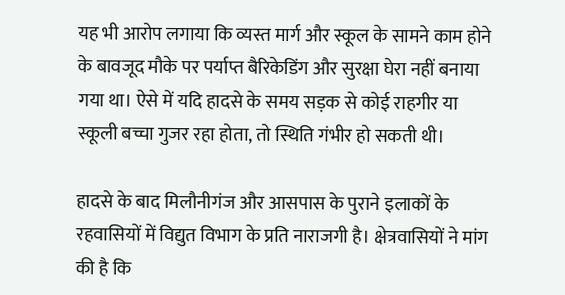यह भी आरोप लगाया कि व्यस्त मार्ग और स्कूल के सामने काम होने के बावजूद मौके पर पर्याप्त बैरिकेडिंग और सुरक्षा घेरा नहीं बनाया गया था। ऐसे में यदि हादसे के समय सड़क से कोई राहगीर या स्कूली बच्चा गुजर रहा होता, तो स्थिति गंभीर हो सकती थी।

हादसे के बाद मिलौनीगंज और आसपास के पुराने इलाकों के रहवासियों में विद्युत विभाग के प्रति नाराजगी है। क्षेत्रवासियों ने मांग की है कि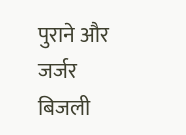पुराने और जर्जर बिजली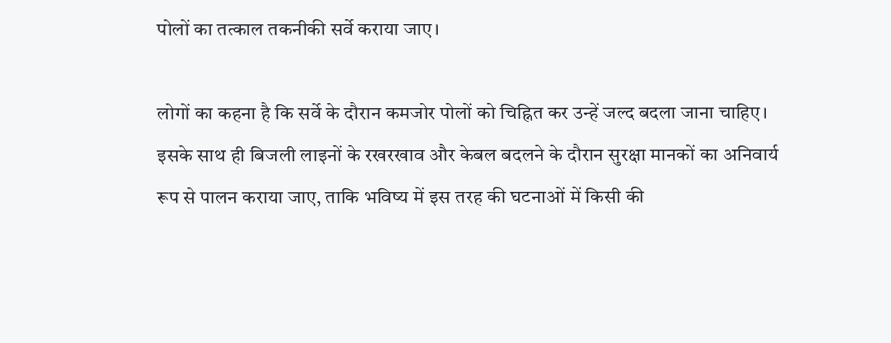पोलों का तत्काल तकनीकी सर्वे कराया जाए।

लोगों का कहना है कि सर्वे के दौरान कमजोर पोलों को चिह्नित कर उन्हें जल्द बदला जाना चाहिए। इसके साथ ही बिजली लाइनों के रखरखाव और केबल बदलने के दौरान सुरक्षा मानकों का अनिवार्य रूप से पालन कराया जाए, ताकि भविष्य में इस तरह की घटनाओं में किसी की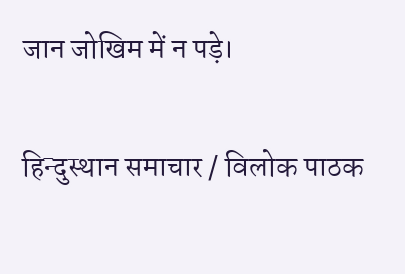जान जोखिम में न पड़े।

हिन्दुस्थान समाचार / विलोक पाठक